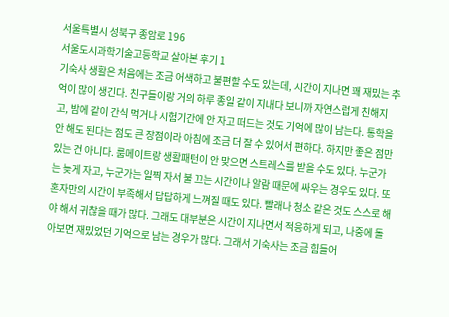서울특별시 성북구 종암로 196
서울도시과학기술고등학교 살아본 후기 1
기숙사 생활은 처음에는 조금 어색하고 불편할 수도 있는데, 시간이 지나면 꽤 재밌는 추억이 많이 생긴다. 친구들이랑 거의 하루 종일 같이 지내다 보니까 자연스럽게 친해지고, 밤에 같이 간식 먹거나 시험기간에 안 자고 떠드는 것도 기억에 많이 남는다. 통학을 안 해도 된다는 점도 큰 장점이라 아침에 조금 더 잘 수 있어서 편하다. 하지만 좋은 점만 있는 건 아니다. 룸메이트랑 생활패턴이 안 맞으면 스트레스를 받을 수도 있다. 누군가는 늦게 자고, 누군가는 일찍 자서 불 끄는 시간이나 알람 때문에 싸우는 경우도 있다. 또 혼자만의 시간이 부족해서 답답하게 느껴질 때도 있다. 빨래나 청소 같은 것도 스스로 해야 해서 귀찮을 때가 많다. 그래도 대부분은 시간이 지나면서 적응하게 되고, 나중에 돌아보면 재밌었던 기억으로 남는 경우가 많다. 그래서 기숙사는 조금 힘들어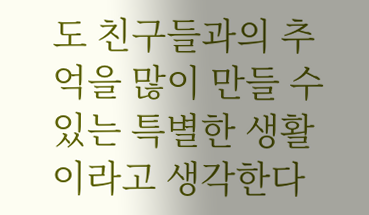도 친구들과의 추억을 많이 만들 수 있는 특별한 생활이라고 생각한다